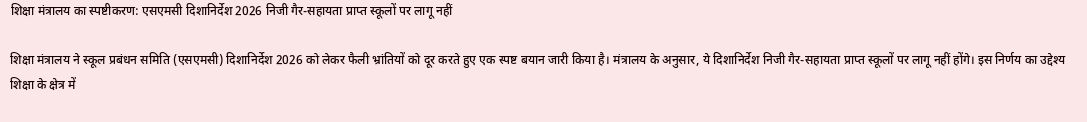शिक्षा मंत्रालय का स्पष्टीकरण: एसएमसी दिशानिर्देश 2026 निजी गैर-सहायता प्राप्त स्कूलों पर लागू नहीं

शिक्षा मंत्रालय ने स्कूल प्रबंधन समिति (एसएमसी) दिशानिर्देश 2026 को लेकर फैली भ्रांतियों को दूर करते हुए एक स्पष्ट बयान जारी किया है। मंत्रालय के अनुसार, ये दिशानिर्देश निजी गैर-सहायता प्राप्त स्कूलों पर लागू नहीं होंगे। इस निर्णय का उद्देश्य शिक्षा के क्षेत्र में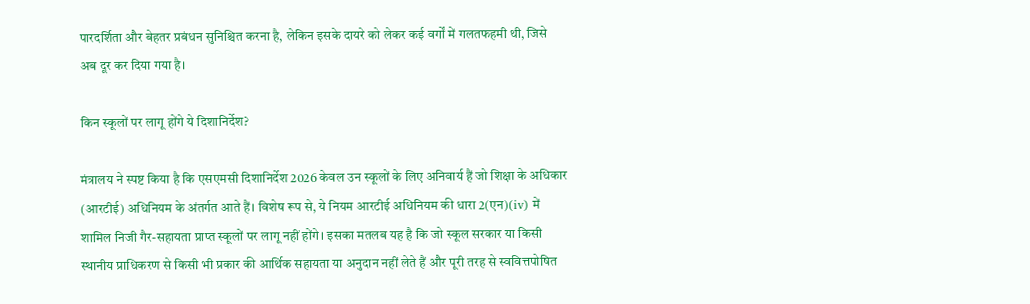पारदर्शिता और बेहतर प्रबंधन सुनिश्चित करना है, लेकिन इसके दायरे को लेकर कई वर्गों में गलतफहमी थी, जिसे अब दूर कर दिया गया है।

किन स्कूलों पर लागू होंगे ये दिशानिर्देश?

मंत्रालय ने स्पष्ट किया है कि एसएमसी दिशानिर्देश 2026 केवल उन स्कूलों के लिए अनिवार्य हैं जो शिक्षा के अधिकार (आरटीई) अधिनियम के अंतर्गत आते हैं। विशेष रूप से, ये नियम आरटीई अधिनियम की धारा 2(एन)(iv) में शामिल निजी गैर-सहायता प्राप्त स्कूलों पर लागू नहीं होंगे। इसका मतलब यह है कि जो स्कूल सरकार या किसी स्थानीय प्राधिकरण से किसी भी प्रकार की आर्थिक सहायता या अनुदान नहीं लेते हैं और पूरी तरह से स्ववित्तपोषित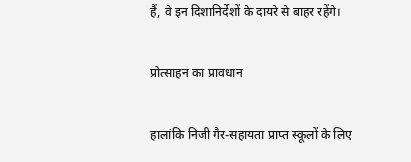हैं, वे इन दिशानिर्देशों के दायरे से बाहर रहेंगे।

प्रोत्साहन का प्रावधान

हालांकि निजी गैर-सहायता प्राप्त स्कूलों के लिए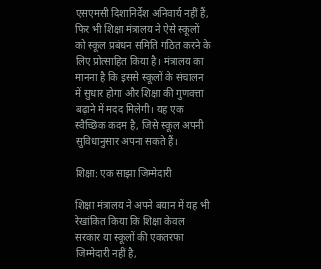एसएमसी दिशानिर्देश अनिवार्य नहीं हैं, फिर भी शिक्षा मंत्रालय ने ऐसे स्कूलों को स्कूल प्रबंधन समिति गठित करने के लिए प्रोत्साहित किया है। मंत्रालय का मानना है कि इससे स्कूलों के संचालन में सुधार होगा और शिक्षा की गुणवत्ता बढ़ाने में मदद मिलेगी। यह एक स्वैच्छिक कदम है, जिसे स्कूल अपनी सुविधानुसार अपना सकते हैं।

शिक्षा: एक साझा जिम्मेदारी

शिक्षा मंत्रालय ने अपने बयान में यह भी रेखांकित किया कि शिक्षा केवल सरकार या स्कूलों की एकतरफा जिम्मेदारी नहीं है,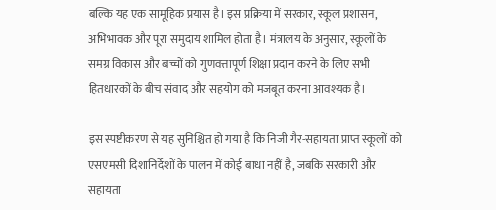बल्कि यह एक सामूहिक प्रयास है। इस प्रक्रिया में सरकार, स्कूल प्रशासन, अभिभावक और पूरा समुदाय शामिल होता है। मंत्रालय के अनुसार, स्कूलों के समग्र विकास और बच्चों को गुणवत्तापूर्ण शिक्षा प्रदान करने के लिए सभी हितधारकों के बीच संवाद और सहयोग को मजबूत करना आवश्यक है।

इस स्पष्टीकरण से यह सुनिश्चित हो गया है कि निजी गैर-सहायता प्राप्त स्कूलों को एसएमसी दिशानिर्देशों के पालन में कोई बाधा नहीं है, जबकि सरकारी और सहायता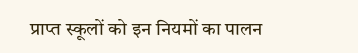प्राप्त स्कूलों को इन नियमों का पालन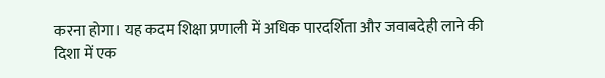करना होगा। यह कदम शिक्षा प्रणाली में अधिक पारदर्शिता और जवाबदेही लाने की दिशा में एक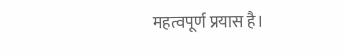महत्वपूर्ण प्रयास है।